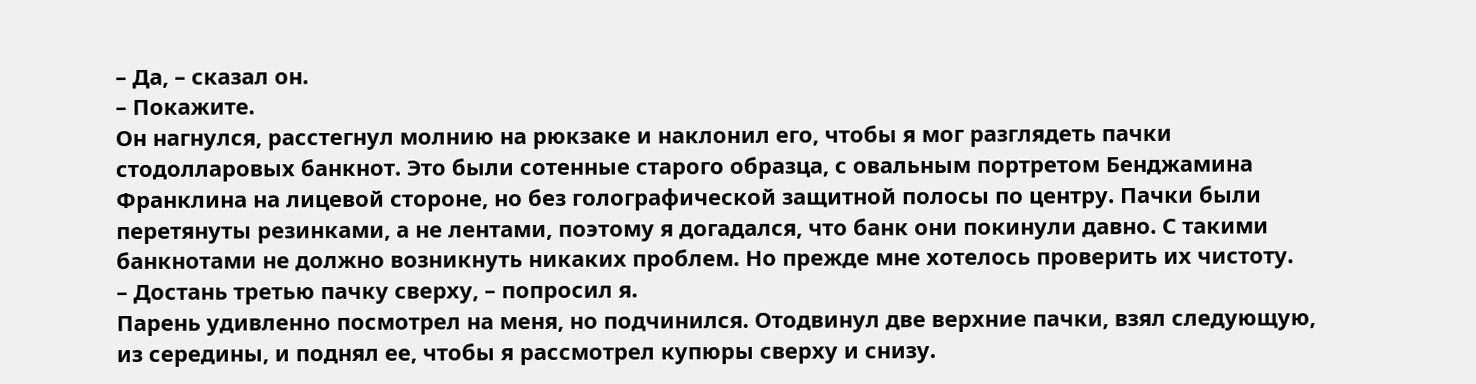– Да, – сказал он.
– Покажите.
Он нагнулся, расстегнул молнию на рюкзаке и наклонил его, чтобы я мог разглядеть пачки стодолларовых банкнот. Это были сотенные старого образца, с овальным портретом Бенджамина Франклина на лицевой стороне, но без голографической защитной полосы по центру. Пачки были перетянуты резинками, а не лентами, поэтому я догадался, что банк они покинули давно. С такими банкнотами не должно возникнуть никаких проблем. Но прежде мне хотелось проверить их чистоту.
– Достань третью пачку сверху, – попросил я.
Парень удивленно посмотрел на меня, но подчинился. Отодвинул две верхние пачки, взял следующую, из середины, и поднял ее, чтобы я рассмотрел купюры сверху и снизу.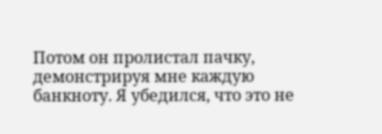Потом он пролистал пачку, демонстрируя мне каждую банкноту. Я убедился, что это не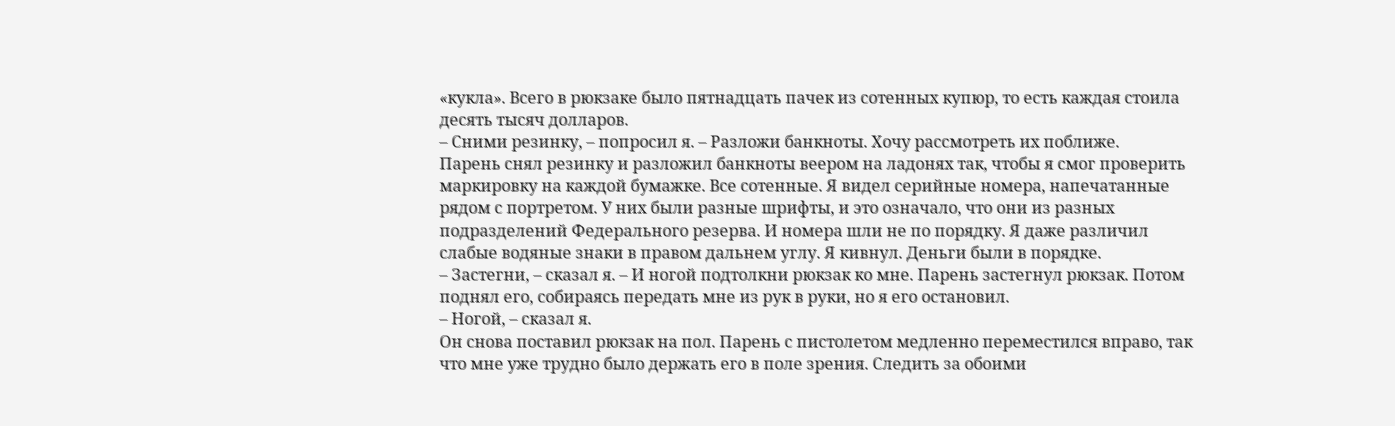«кукла». Всего в рюкзаке было пятнадцать пачек из сотенных купюр, то есть каждая стоила десять тысяч долларов.
– Сними резинку, – попросил я. – Разложи банкноты. Хочу рассмотреть их поближе.
Парень снял резинку и разложил банкноты веером на ладонях так, чтобы я смог проверить маркировку на каждой бумажке. Все сотенные. Я видел серийные номера, напечатанные рядом с портретом. У них были разные шрифты, и это означало, что они из разных подразделений Федерального резерва. И номера шли не по порядку. Я даже различил слабые водяные знаки в правом дальнем углу. Я кивнул. Деньги были в порядке.
– Застегни, – сказал я. – И ногой подтолкни рюкзак ко мне. Парень застегнул рюкзак. Потом поднял его, собираясь передать мне из рук в руки, но я его остановил.
– Ногой, – сказал я.
Он снова поставил рюкзак на пол. Парень с пистолетом медленно переместился вправо, так что мне уже трудно было держать его в поле зрения. Следить за обоими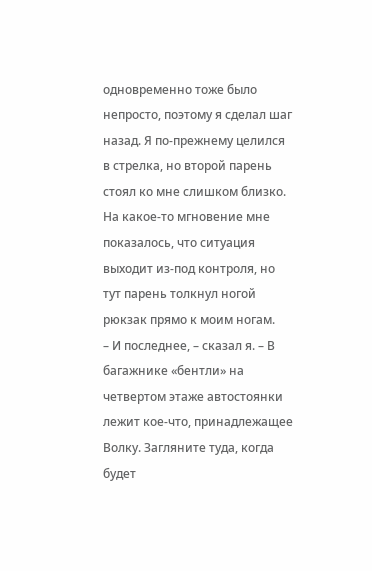одновременно тоже было непросто, поэтому я сделал шаг назад. Я по-прежнему целился в стрелка, но второй парень стоял ко мне слишком близко. На какое-то мгновение мне показалось, что ситуация выходит из-под контроля, но тут парень толкнул ногой рюкзак прямо к моим ногам.
– И последнее, – сказал я. – В багажнике «бентли» на четвертом этаже автостоянки лежит кое-что, принадлежащее Волку. Загляните туда, когда будет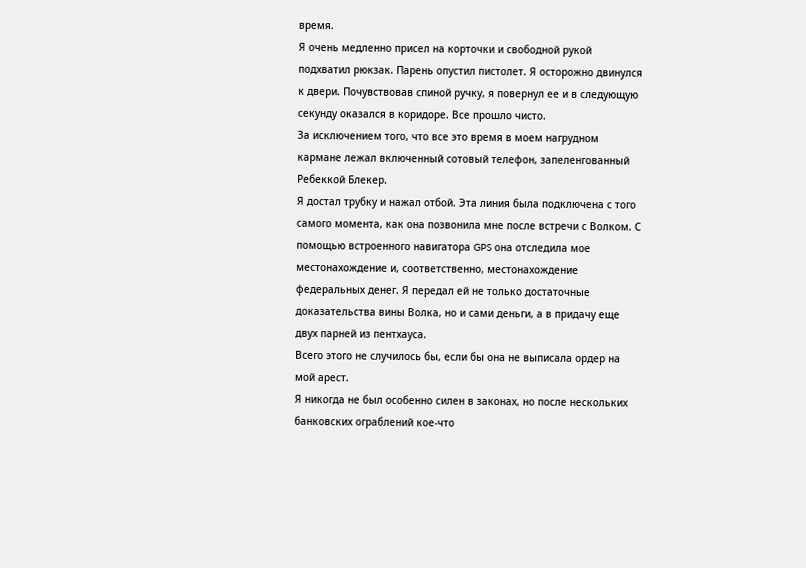время.
Я очень медленно присел на корточки и свободной рукой подхватил рюкзак. Парень опустил пистолет. Я осторожно двинулся к двери. Почувствовав спиной ручку, я повернул ее и в следующую секунду оказался в коридоре. Все прошло чисто.
За исключением того, что все это время в моем нагрудном кармане лежал включенный сотовый телефон, запеленгованный Ребеккой Блекер.
Я достал трубку и нажал отбой. Эта линия была подключена с того самого момента, как она позвонила мне после встречи с Волком. С помощью встроенного навигатора GPS она отследила мое местонахождение и, соответственно, местонахождение федеральных денег. Я передал ей не только достаточные доказательства вины Волка, но и сами деньги, а в придачу еще двух парней из пентхауса.
Всего этого не случилось бы, если бы она не выписала ордер на мой арест.
Я никогда не был особенно силен в законах, но после нескольких банковских ограблений кое-что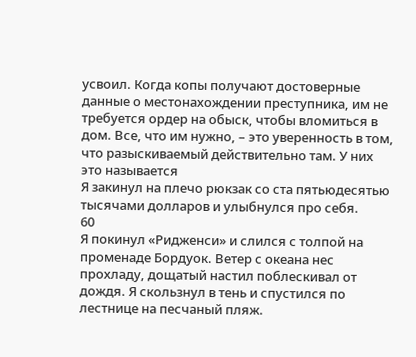усвоил. Когда копы получают достоверные данные о местонахождении преступника, им не требуется ордер на обыск, чтобы вломиться в дом. Все, что им нужно, – это уверенность в том, что разыскиваемый действительно там. У них это называется
Я закинул на плечо рюкзак со ста пятьюдесятью тысячами долларов и улыбнулся про себя.
60
Я покинул «Ридженси» и слился с толпой на променаде Бордуок. Ветер с океана нес прохладу, дощатый настил поблескивал от дождя. Я скользнул в тень и спустился по лестнице на песчаный пляж.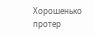Хорошенько протер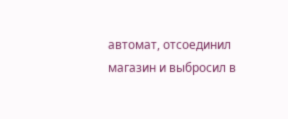автомат, отсоединил магазин и выбросил в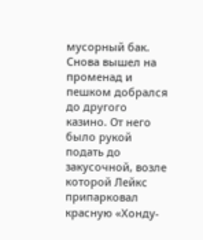мусорный бак.
Снова вышел на променад и пешком добрался до другого казино. От него было рукой подать до закусочной, возле которой Лейкс припарковал красную «Хонду-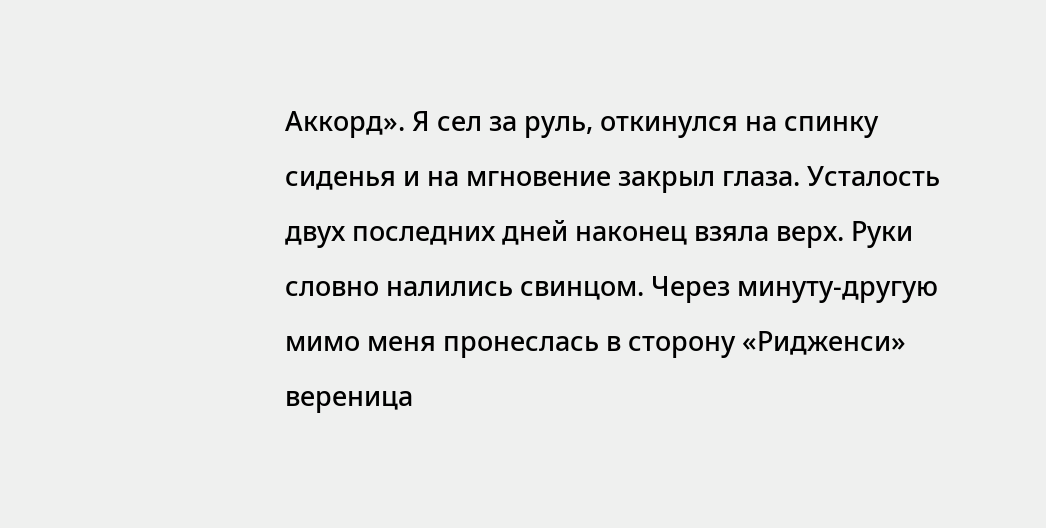Аккорд». Я сел за руль, откинулся на спинку сиденья и на мгновение закрыл глаза. Усталость двух последних дней наконец взяла верх. Руки словно налились свинцом. Через минуту-другую мимо меня пронеслась в сторону «Ридженси» вереница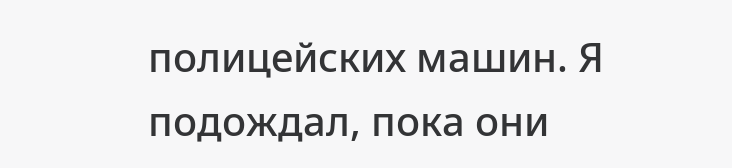полицейских машин. Я подождал, пока они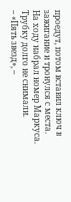проедут, потом вставил ключ в зажигание и тронулся с места. На ходу набрал номер Маркуса. Трубку долго не снимали.
– «Пять звезд», –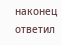наконец ответил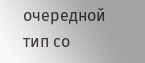очередной тип со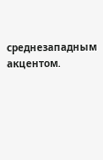среднезападным акцентом.